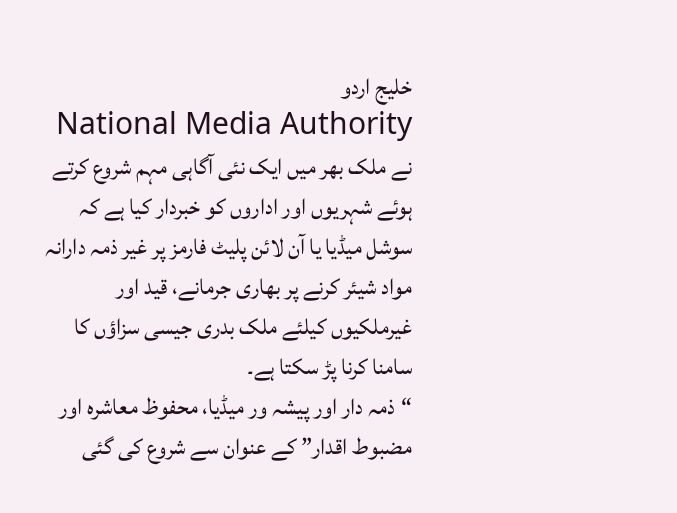خلیج اردو
National Media Authority نے ملک بھر میں ایک نئی آگاہی مہم شروع کرتے ہوئے شہریوں اور اداروں کو خبردار کیا ہے کہ سوشل میڈیا یا آن لائن پلیٹ فارمز پر غیر ذمہ دارانہ مواد شیئر کرنے پر بھاری جرمانے، قید اور غیرملکیوں کیلئے ملک بدری جیسی سزاؤں کا سامنا کرنا پڑ سکتا ہے۔
“ذمہ دار اور پیشہ ور میڈیا، محفوظ معاشرہ اور مضبوط اقدار” کے عنوان سے شروع کی گئی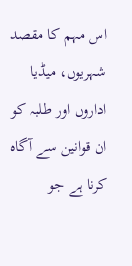اس مہم کا مقصد شہریوں، میڈیا اداروں اور طلبہ کو ان قوانین سے آگاہ کرنا ہے جو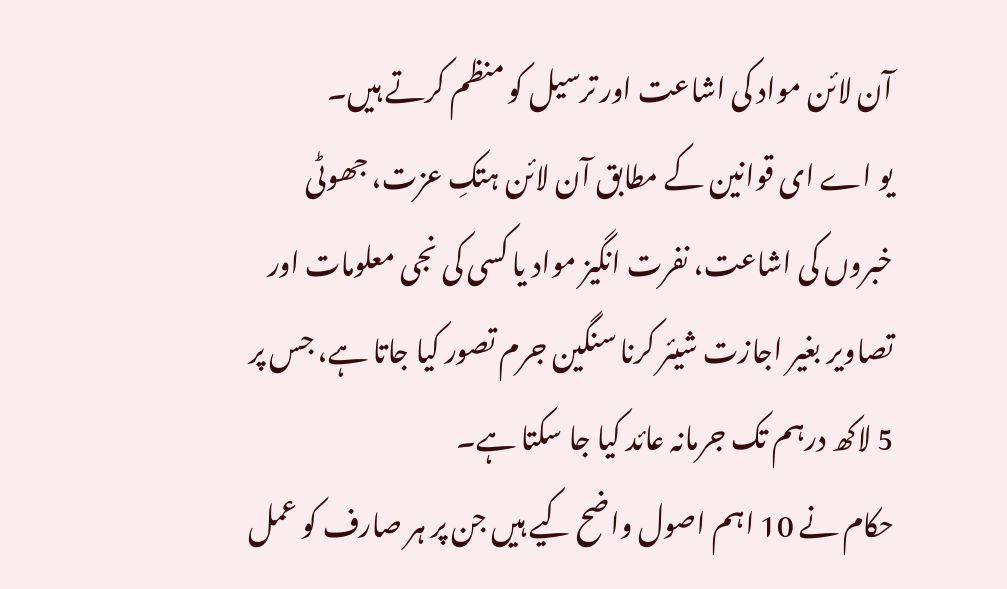آن لائن مواد کی اشاعت اور ترسیل کو منظم کرتے ہیں۔
یو اے ای قوانین کے مطابق آن لائن ہتکِ عزت، جھوٹی خبروں کی اشاعت، نفرت انگیز مواد یا کسی کی نجی معلومات اور تصاویر بغیر اجازت شیئر کرنا سنگین جرم تصور کیا جاتا ہے، جس پر 5 لاکھ درہم تک جرمانہ عائد کیا جا سکتا ہے۔
حکام نے 10 اہم اصول واضح کیے ہیں جن پر ہر صارف کو عمل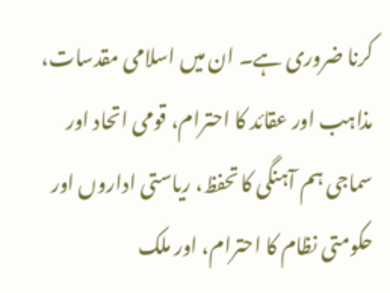کرنا ضروری ہے۔ ان میں اسلامی مقدسات، مذاہب اور عقائد کا احترام، قومی اتحاد اور سماجی ہم آہنگی کا تحفظ، ریاستی اداروں اور حکومتی نظام کا احترام، اور ملک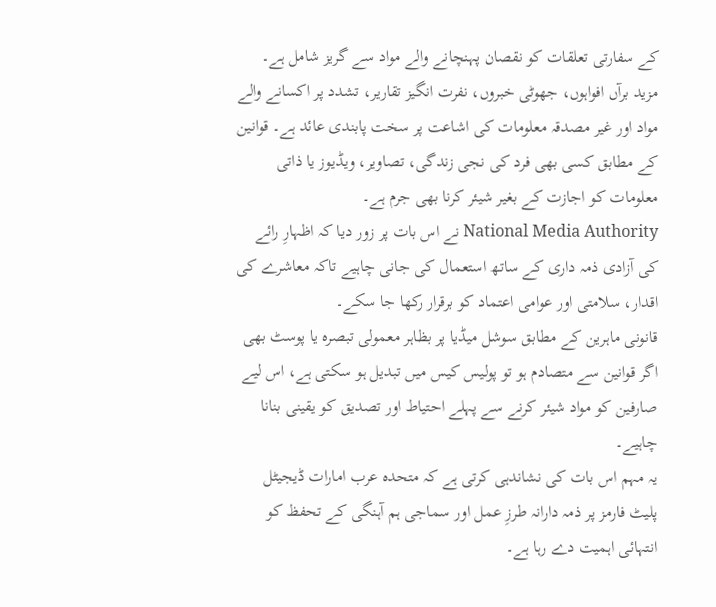کے سفارتی تعلقات کو نقصان پہنچانے والے مواد سے گریز شامل ہے۔
مزید برآں افواہوں، جھوٹی خبروں، نفرت انگیز تقاریر، تشدد پر اکسانے والے مواد اور غیر مصدقہ معلومات کی اشاعت پر سخت پابندی عائد ہے۔ قوانین کے مطابق کسی بھی فرد کی نجی زندگی، تصاویر، ویڈیوز یا ذاتی معلومات کو اجازت کے بغیر شیئر کرنا بھی جرم ہے۔
National Media Authority نے اس بات پر زور دیا کہ اظہارِ رائے کی آزادی ذمہ داری کے ساتھ استعمال کی جانی چاہیے تاکہ معاشرے کی اقدار، سلامتی اور عوامی اعتماد کو برقرار رکھا جا سکے۔
قانونی ماہرین کے مطابق سوشل میڈیا پر بظاہر معمولی تبصرہ یا پوسٹ بھی اگر قوانین سے متصادم ہو تو پولیس کیس میں تبدیل ہو سکتی ہے، اس لیے صارفین کو مواد شیئر کرنے سے پہلے احتیاط اور تصدیق کو یقینی بنانا چاہیے۔
یہ مہم اس بات کی نشاندہی کرتی ہے کہ متحدہ عرب امارات ڈیجیٹل پلیٹ فارمز پر ذمہ دارانہ طرزِ عمل اور سماجی ہم آہنگی کے تحفظ کو انتہائی اہمیت دے رہا ہے۔